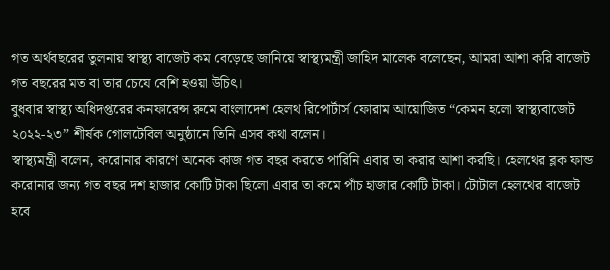গত অর্থবছরের তুলনায় স্বাস্থ্য বাজেট কম বেড়েছে জানিয়ে স্বাস্থ্যমন্ত্রী জাহিদ মালেক বলেছেন, আমরা আশা করি বাজেট গত বছরের মত বা তার চেযে বেশি হওয়া উচিৎ।
বুধবার স্বাস্থ্য অধিদপ্তরের কনফারেন্স রুমে বাংলাদেশ হেলথ রিপোর্টার্স ফোরাম আয়োজিত “কেমন হলো স্বাস্থ্যবাজেট ২০২২-২৩” শীর্ষক গোলটেবিল অনুষ্ঠানে তিনি এসব কথা বলেন।
স্বাস্থ্যমন্ত্রী বলেন, করোনার কারণে অনেক কাজ গত বছর করতে পারিনি এবার তা করার আশা করছি। হেলথের ব্লক ফান্ড করোনার জন্য গত বছর দশ হাজার কোটি টাকা ছিলো এবার তা কমে পাঁচ হাজার কোটি টাকা। টোটাল হেলথের বাজেট হবে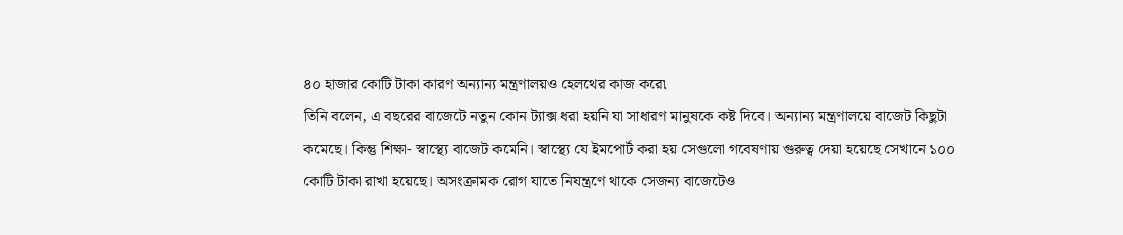৪০ হাজার কোটি টাকা কারণ অন্যান্য মন্ত্রণালয়ও হেলথের কাজ করে৷
তিনি বলেন, এ বছরের বাজেটে নতুন কোন ট্যাক্স ধরা হয়নি যা সাধারণ মানুষকে কষ্ট দিবে। অন্যান্য মন্ত্রণালয়ে বাজেট কিছুটা কমেছে। কিন্তু শিক্ষা- স্বাস্থ্যে বাজেট কমেনি। স্বাস্থ্যে যে ইমপোর্ট করা হয় সেগুলো গবেষণায় গুরুত্ব দেয়া হয়েছে সেখানে ১০০ কোটি টাকা রাখা হয়েছে। অসংক্রামক রোগ যাতে নিযন্ত্রণে থাকে সেজন্য বাজেটেও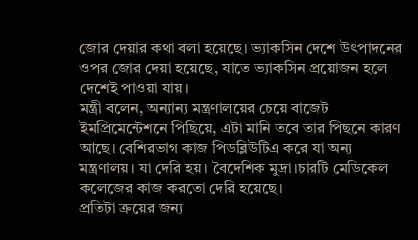জোর দেয়ার কথা বলা হয়েছে। ভ্যাকসিন দেশে উৎপাদনের ওপর জোর দেয়া হয়েছে, যাতে ভ্যাকসিন প্রয়োজন হলে দেশেই পাওয়া যায়।
মন্ত্রী বলেন, অন্যান্য মন্ত্রণালয়ের চেয়ে বাজেট ইমপ্রিমেন্টেশনে পিছিয়ে, এটা মানি তবে তার পিছনে কারণ আছে। বেশিরভাগ কাজ পিডব্লিউটিএ করে যা অন্য মন্ত্রণালয়। যা দেরি হয়। বৈদেশিক মুদ্রা।চারটি মেডিকেল কলেজের কাজ করতো দেরি হয়েছে।
প্রতিটা ক্রয়ের জন্য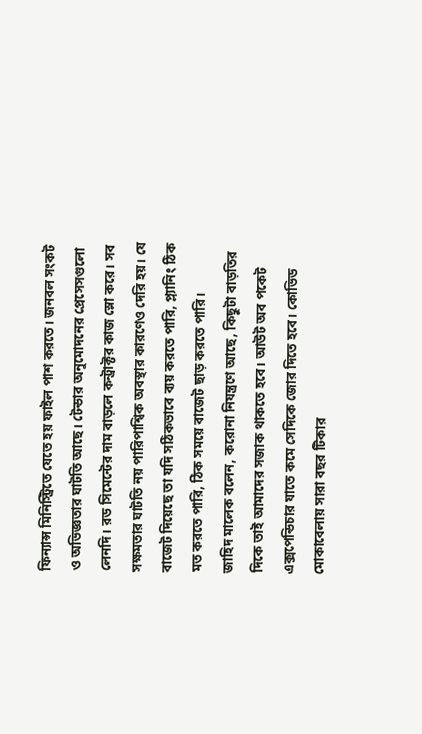ফিন্যান্স মিনিস্ট্রিতে যেতে হয় ফাইল পাশ করতে। জনবল সংকট ও অভিজ্ঞতার ঘাটতি আছে। টেন্ডার অনুমোদনের প্রেসেসগুলো লেনদি। রড সিমেন্টের দাম বাড়লে কন্ট্রাক্টর কাজ স্লো করে। সব সক্ষমতার ঘাটতি নয় পারিপাশ্বিক অবস্থার কারণেও দেরি হয়। যে বাজেট দিয়েছে তা যদি সঠিকভাবে ব্যয় করতে পারি, প্ল্যানিং ঠিক মত করতে পারি, ঠিক সময়ে বাজেট ছাড় করতে পারি।
জাহিদ মালেক বলেন, করোনা নিযন্ত্রণে আছে, কিছুটা বাড়তির দিকে তাই আমাদের সজাক থাকতে হবে। আউট অব পকেট এক্সপেন্ডিচার যাতে কমে সেদিকে জোর দিতে হবে। কোভিড মোকাবেলায় সারা বছর টিকার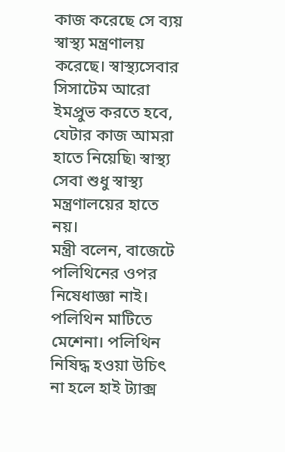কাজ করেছে সে ব্যয় স্বাস্থ্য মন্ত্রণালয় করেছে। স্বাস্থ্যসেবার সিসাটেম আরো ইমপ্রুভ করতে হবে, যেটার কাজ আমরা হাতে নিয়েছি৷ স্বাস্থ্য সেবা শুধু স্বাস্থ্য মন্ত্রণালয়ের হাতে নয়।
মন্ত্রী বলেন, বাজেটে পলিথিনের ওপর নিষেধাজ্ঞা নাই। পলিথিন মাটিতে মেশেনা। পলিথিন নিষিদ্ধ হওয়া উচিৎ না হলে হাই ট্যাক্স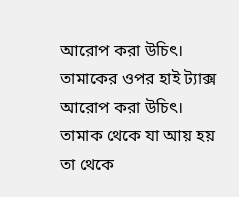আরোপ করা উচিৎ। তামাকের ওপর হাই ট্যাক্স আরোপ করা উচিৎ। তামাক থেকে যা আয় হয় তা থেকে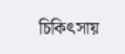চিকিৎসায়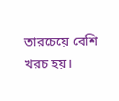তারচেয়ে বেশি খরচ হয়।